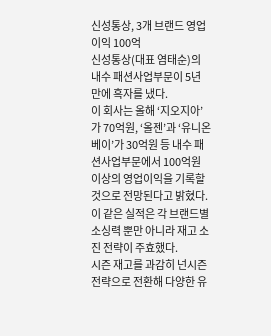신성통상, 3개 브랜드 영업이익 100억
신성통상(대표 염태순)의 내수 패션사업부문이 5년 만에 흑자를 냈다.
이 회사는 올해 ‘지오지아’가 70억원, ‘올젠’과 ‘유니온베이’가 30억원 등 내수 패션사업부문에서 100억원 이상의 영업이익을 기록할 것으로 전망된다고 밝혔다.
이 같은 실적은 각 브랜드별 소싱력 뿐만 아니라 재고 소진 전략이 주효했다.
시즌 재고를 과감히 넌시즌 전략으로 전환해 다양한 유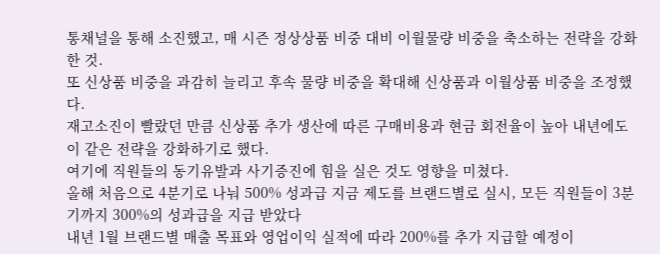통채널을 통해 소진했고, 매 시즌 정상상품 비중 대비 이월물량 비중을 축소하는 전략을 강화한 것.
또 신상품 비중을 과감히 늘리고 후속 물량 비중을 확대해 신상품과 이월상품 비중을 조정했다.
재고소진이 빨랐던 만큼 신상품 추가 생산에 따른 구매비용과 현금 회전율이 높아 내년에도 이 같은 전략을 강화하기로 했다.
여기에 직원들의 동기유발과 사기증진에 힘을 실은 것도 영향을 미쳤다.
올해 처음으로 4분기로 나눠 500% 성과급 지금 제도를 브랜드별로 실시, 모든 직원들이 3분기까지 300%의 성과급을 지급 받았다
내년 1월 브랜드별 매출 목표와 영업이익 실적에 따라 200%를 추가 지급할 예정이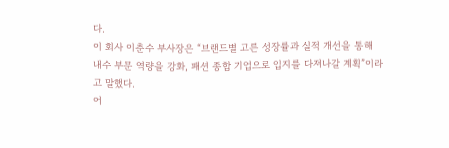다.
이 회사 이춘수 부사장은 “브랜드별 고른 성장률과 실적 개선을 통해 내수 부문 역량을 강화, 패션 종합 기업으로 입지를 다져나갈 계획”이라고 말했다.
어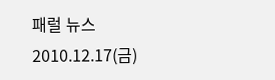패럴 뉴스 2010.12.17(금)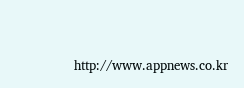http://www.appnews.co.kr